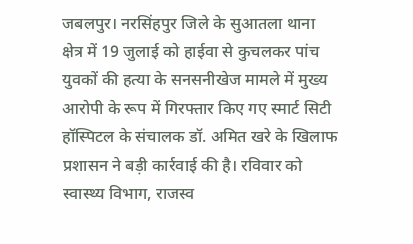जबलपुर। नरसिंहपुर जिले के सुआतला थाना क्षेत्र में 19 जुलाई को हाईवा से कुचलकर पांच युवकों की हत्या के सनसनीखेज मामले में मुख्य आरोपी के रूप में गिरफ्तार किए गए स्मार्ट सिटी हॉस्पिटल के संचालक डॉ. अमित खरे के खिलाफ प्रशासन ने बड़ी कार्रवाई की है। रविवार को स्वास्थ्य विभाग, राजस्व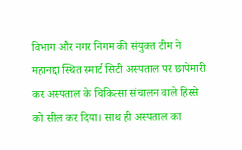विभाग और नगर निगम की संयुक्त टीम ने महानद्दा स्थित स्मार्ट सिटी अस्पताल पर छापेमारी कर अस्पताल के चिकित्सा संचालन वाले हिस्से को सील कर दिया। साथ ही अस्पताल का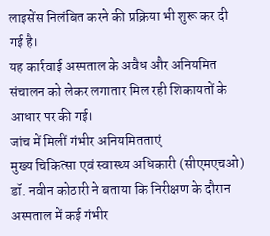लाइसेंस निलंबित करने की प्रक्रिया भी शुरू कर दी गई है।
यह कार्रवाई अस्पताल के अवैध और अनियमित संचालन को लेकर लगातार मिल रही शिकायतों के आधार पर की गई।
जांच में मिलीं गंभीर अनियमितताएं
मुख्य चिकित्सा एवं स्वास्थ्य अधिकारी (सीएमएचओ) डॉ. नवीन कोठारी ने बताया कि निरीक्षण के दौरान अस्पताल में कई गंभीर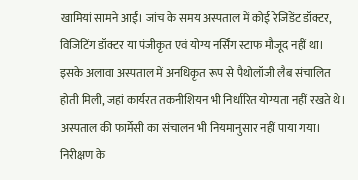खामियां सामने आईं। जांच के समय अस्पताल में कोई रेजिडेंट डॉक्टर, विजिटिंग डॉक्टर या पंजीकृत एवं योग्य नर्सिंग स्टाफ मौजूद नहीं था।
इसके अलावा अस्पताल में अनधिकृत रूप से पैथोलॉजी लैब संचालित होती मिली, जहां कार्यरत तकनीशियन भी निर्धारित योग्यता नहीं रखते थे। अस्पताल की फार्मेसी का संचालन भी नियमानुसार नहीं पाया गया।
निरीक्षण के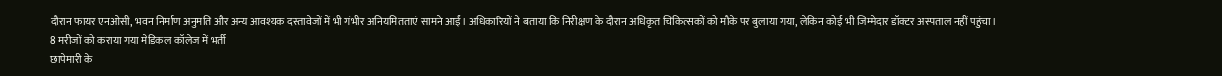दौरान फायर एनओसी, भवन निर्माण अनुमति और अन्य आवश्यक दस्तावेजों में भी गंभीर अनियमितताएं सामने आईं। अधिकारियों ने बताया कि निरीक्षण के दौरान अधिकृत चिकित्सकों को मौके पर बुलाया गया, लेकिन कोई भी जिम्मेदार डॉक्टर अस्पताल नहीं पहुंचा।
8 मरीजों को कराया गया मेडिकल कॉलेज में भर्ती
छापेमारी के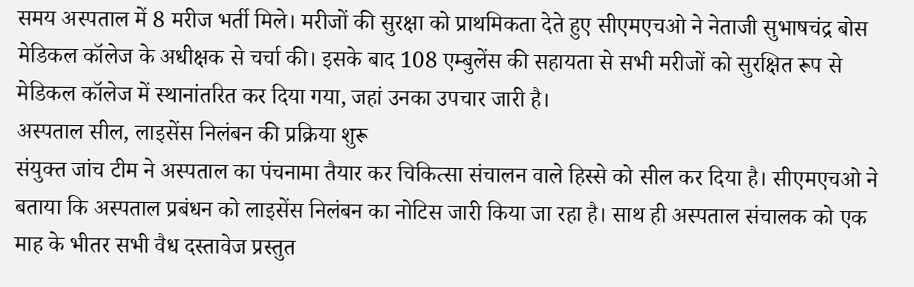समय अस्पताल में 8 मरीज भर्ती मिले। मरीजों की सुरक्षा को प्राथमिकता देते हुए सीएमएचओ ने नेताजी सुभाषचंद्र बोस मेडिकल कॉलेज के अधीक्षक से चर्चा की। इसके बाद 108 एम्बुलेंस की सहायता से सभी मरीजों को सुरक्षित रूप से मेडिकल कॉलेज में स्थानांतरित कर दिया गया, जहां उनका उपचार जारी है।
अस्पताल सील, लाइसेंस निलंबन की प्रक्रिया शुरू
संयुक्त जांच टीम ने अस्पताल का पंचनामा तैयार कर चिकित्सा संचालन वाले हिस्से को सील कर दिया है। सीएमएचओ ने बताया कि अस्पताल प्रबंधन को लाइसेंस निलंबन का नोटिस जारी किया जा रहा है। साथ ही अस्पताल संचालक को एक माह के भीतर सभी वैध दस्तावेज प्रस्तुत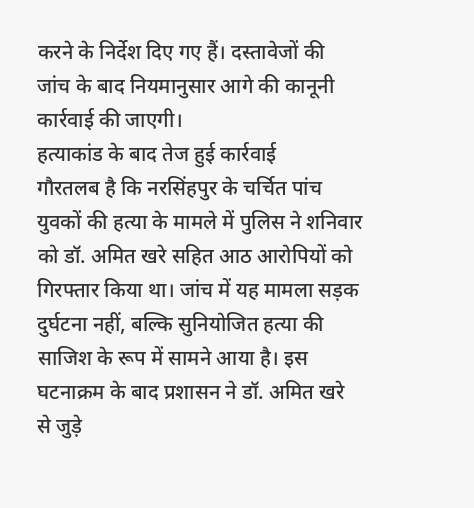करने के निर्देश दिए गए हैं। दस्तावेजों की जांच के बाद नियमानुसार आगे की कानूनी कार्रवाई की जाएगी।
हत्याकांड के बाद तेज हुई कार्रवाई
गौरतलब है कि नरसिंहपुर के चर्चित पांच युवकों की हत्या के मामले में पुलिस ने शनिवार को डॉ. अमित खरे सहित आठ आरोपियों को गिरफ्तार किया था। जांच में यह मामला सड़क दुर्घटना नहीं, बल्कि सुनियोजित हत्या की साजिश के रूप में सामने आया है। इस घटनाक्रम के बाद प्रशासन ने डॉ. अमित खरे से जुड़े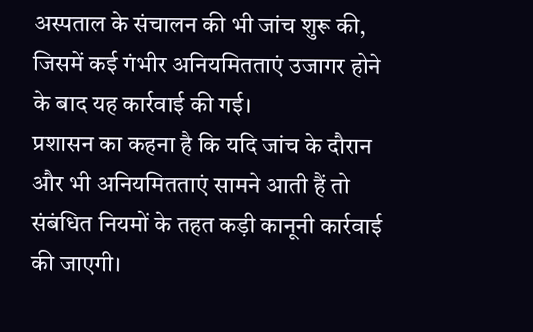अस्पताल के संचालन की भी जांच शुरू की, जिसमें कई गंभीर अनियमितताएं उजागर होने के बाद यह कार्रवाई की गई।
प्रशासन का कहना है कि यदि जांच के दौरान और भी अनियमितताएं सामने आती हैं तो संबंधित नियमों के तहत कड़ी कानूनी कार्रवाई की जाएगी।